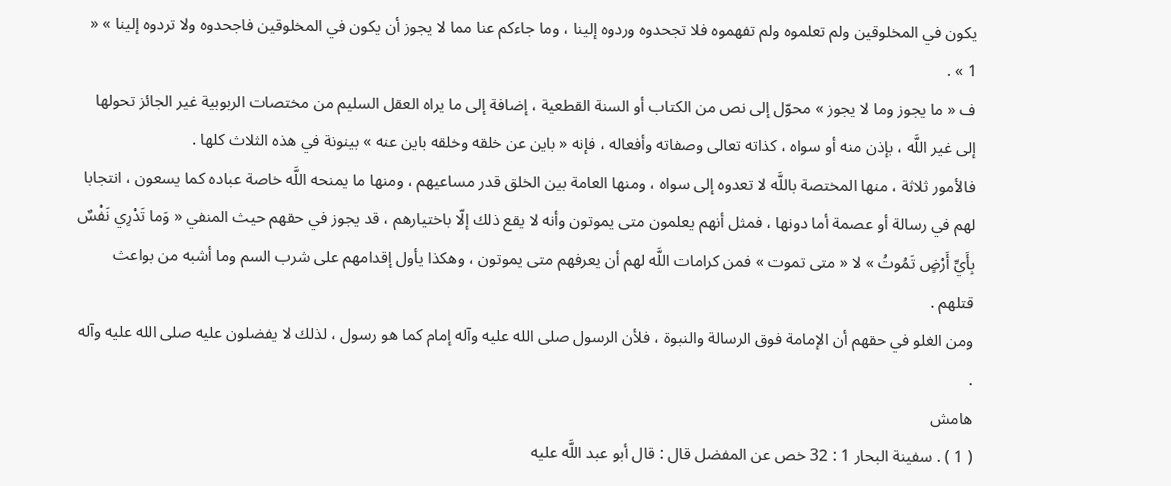يكون في المخلوقين ولم تعلموه ولم تفهموه فلا تجحدوه وردوه إلينا ، وما جاءكم عنا مما لا يجوز أن يكون في المخلوقين فاجحدوه ولا تردوه إلينا » « 1 » .
ف « ما يجوز وما لا يجوز » محوّل إلى نص من الكتاب أو السنة القطعية ، إضافة إلى ما يراه العقل السليم من مختصات الربوبية غير الجائز تحولها إلى غير اللَّه ، بإذن منه أو سواه ، كذاته تعالى وصفاته وأفعاله ، فإنه « باين عن خلقه وخلقه باين عنه » بينونة في هذه الثلاث كلها .
فالأمور ثلاثة ، منها المختصة باللَّه لا تعدوه إلى سواه ، ومنها العامة بين الخلق قدر مساعيهم ، ومنها ما يمنحه اللَّه خاصة عباده كما يسعون ، انتجابا لهم في رسالة أو عصمة أما دونها ، فمثل أنهم يعلمون متى يموتون وأنه لا يقع ذلك إلّا باختيارهم ، قد يجوز في حقهم حيث المنفي « وَما تَدْرِي نَفْسٌ بِأَيِّ أَرْضٍ تَمُوتُ » لا « متى تموت » فمن كرامات اللَّه لهم أن يعرفهم متى يموتون ، وهكذا يأول إقدامهم على شرب السم وما أشبه من بواعث قتلهم .
ومن الغلو في حقهم أن الإمامة فوق الرسالة والنبوة ، فلأن الرسول صلى الله عليه وآله إمام كما هو رسول ، لذلك لا يفضلون عليه صلى الله عليه وآله .
هامش
( 1 ) . سفينة البحار 1 : 32 خص عن المفضل قال : قال أبو عبد اللَّه عليه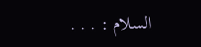السلام : . . .